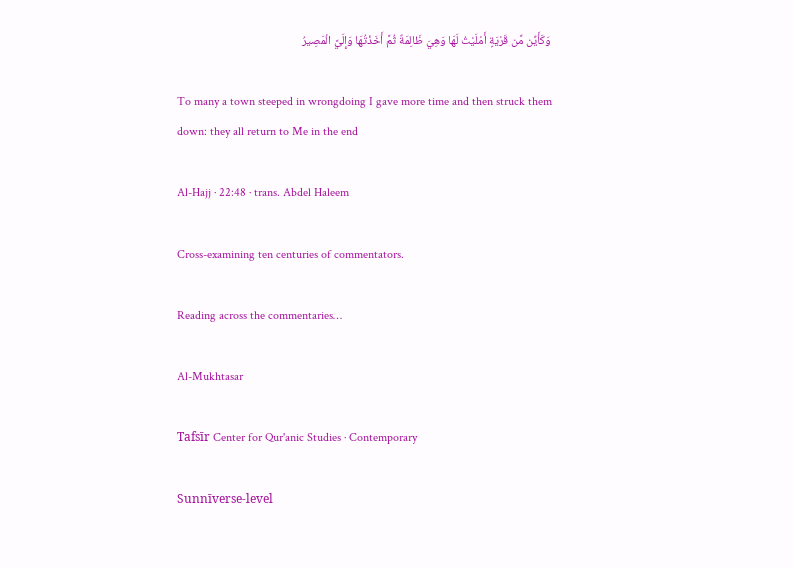وَكَأَيِّن مِّن قَرْيَةٍ أَمْلَيْتُ لَهَا وَهِيَ ظَالِمَةٌ ثُمَّ أَخَذْتُهَا وَإِلَيَّ الْمَصِيرُ

To many a town steeped in wrongdoing I gave more time and then struck them down: they all return to Me in the end

Al-Hajj · 22:48 · trans. Abdel Haleem

Cross-examining ten centuries of commentators.

Reading across the commentaries…

Al-Mukhtasar

Tafsīr Center for Qur'anic Studies · Contemporary

Sunnīverse-level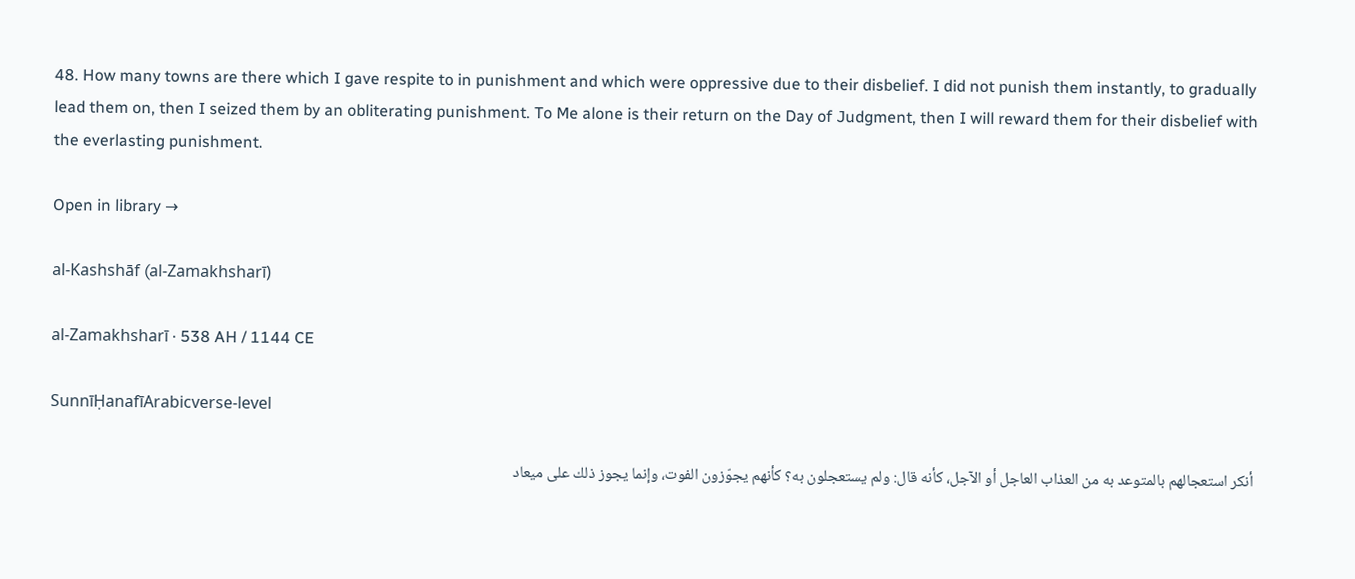48. How many towns are there which I gave respite to in punishment and which were oppressive due to their disbelief. I did not punish them instantly, to gradually lead them on, then I seized them by an obliterating punishment. To Me alone is their return on the Day of Judgment, then I will reward them for their disbelief with the everlasting punishment.

Open in library →

al-Kashshāf (al-Zamakhsharī)

al-Zamakhsharī · 538 AH / 1144 CE

SunnīḤanafīArabicverse-level

أنكر استعجالهم بالمتوعد به من العذاب العاجل أو الآجل، كأنه قال: ولم يستعجلون به؟ كأنهم يجوّزون الفوت، وإنما يجوز ذلك على ميعاد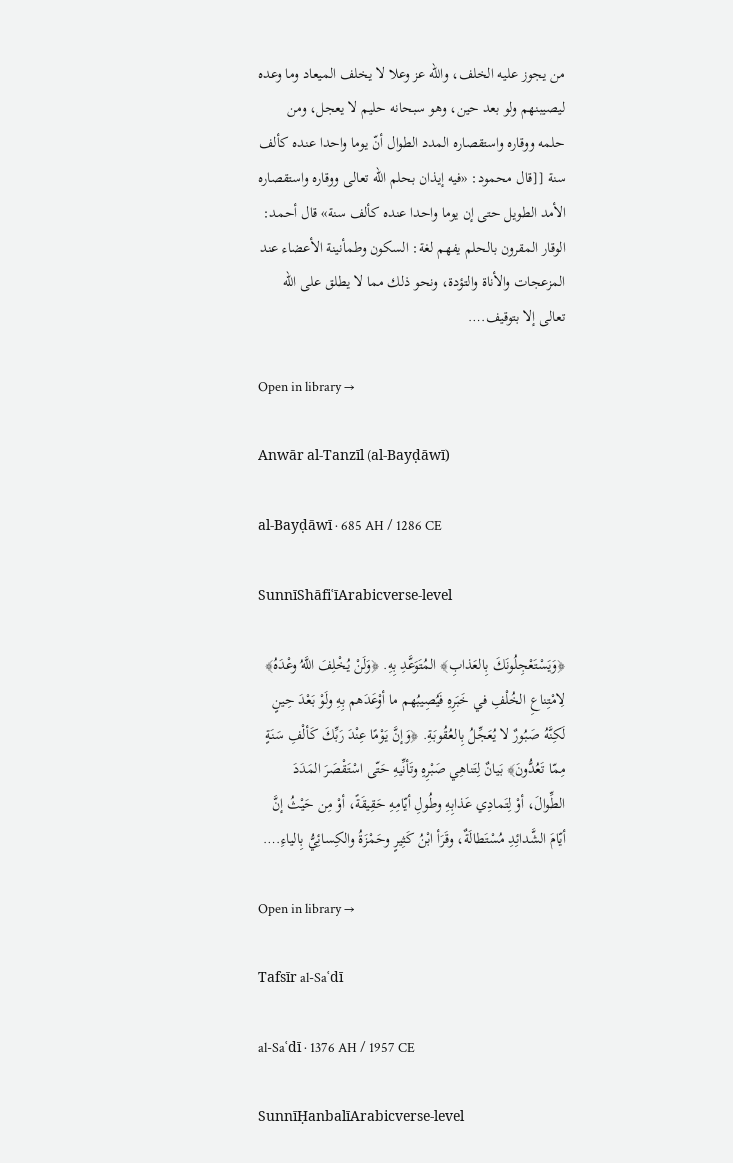من يجوز عليه الخلف، والله عز وعلا لا يخلف الميعاد وما وعده ليصيبنهم ولو بعد حين، وهو سبحانه حليم لا يعجل، ومن حلمه ووقاره واستقصاره المدد الطوال أنّ يوما واحدا عنده كألف سنة [[قال محمود: «فيه إيذان بحلم الله تعالى ووقاره واستقصاره الأمد الطويل حتى إن يوما واحدا عنده كألف سنة» قال أحمد: الوقار المقرون بالحلم يفهم لغة: السكون وطمأنينة الأعضاء عند المزعجات والأناة والتؤدة، ونحو ذلك مما لا يطلق على الله تعالى إلا بتوقيف.…

Open in library →

Anwār al-Tanzīl (al-Bayḍāwī)

al-Bayḍāwī · 685 AH / 1286 CE

SunnīShāfiʿīArabicverse-level

﴿وَيَسْتَعْجِلُونَكَ بِالعَذابِ﴾ المُتَوَعَّدِ بِهِ. ﴿وَلَنْ يُخْلِفَ اللَّهُ وعْدَهُ﴾ لِامْتِناعِ الخُلْفِ في خَبَرِهِ فَيُصِيبُهم ما أوْعَدَهم بِهِ ولَوْ بَعْدَ حِينٍ لَكِنَّهُ صَبُورٌ لا يُعَجِّلُ بِالعُقُوبَةِ. ﴿وَإنَّ يَوْمًا عِنْدَ رَبِّكَ كَألْفِ سَنَةٍ مِمّا تَعُدُّونَ﴾ بَيانٌ لِتَناهِي صَبْرِهِ وتَأنِّيهِ حَتّى اسْتَقْصَرَ المَدَدَ الطِّوالَ، أوْ لِتَمادِي عَذابِهِ وطُولِ أيّامِهِ حَقِيقَةً، أوْ مِن حَيْثُ إنَّ أيّامَ الشَّدائِدِ مُسْتَطالَةٌ، وقَرَأ ابْنُ كَثِيرٍ وحَمْزَةُ والكِسائِيُّ بِالياءِ.…

Open in library →

Tafsīr al-Saʿdī

al-Saʿdī · 1376 AH / 1957 CE

SunnīḤanbalīArabicverse-level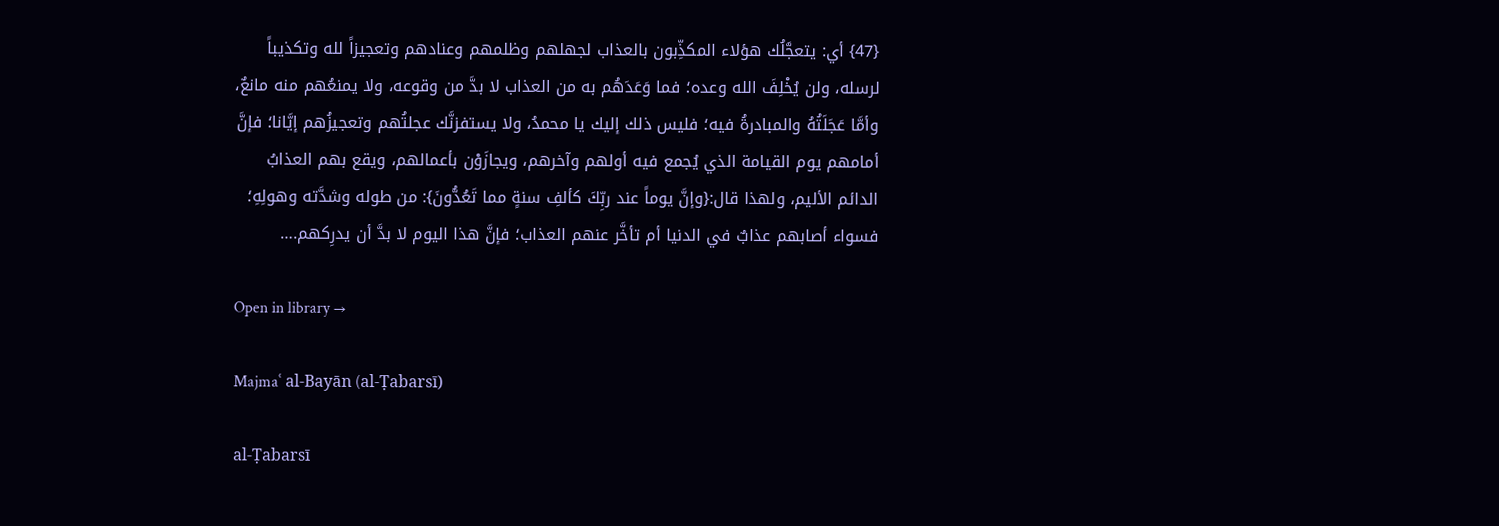{47} أي: يتعجَّلُك هؤلاء المكذِّبون بالعذاب لجهلهم وظلمهم وعنادهم وتعجيزاً لله وتكذيباً لرسله، ولن يُخْلِفَ الله وعده؛ فما وَعَدَهُم به من العذاب لا بدَّ من وقوعه، ولا يمنعُهم منه مانعٌ، وأمَّا عَجَلَتُهُ والمبادرةُ فيه؛ فليس ذلك إليك يا محمدُ، ولا يستفزنَّك عجلتُهم وتعجيزُهم إيَّانا؛ فإنَّ أمامهم يوم القيامة الذي يُجمع فيه أولهم وآخرهم، ويجازَوْن بأعمالهم، ويقع بهم العذابُ الدائم الأليم، ولهذا قال:{وإنَّ يوماً عند ربِّكَ كألفِ سنةٍ مما تَعُدُّونَ}: من طوله وشدَّته وهولِهِ؛ فسواء أصابهم عذابٌ في الدنيا أم تأخَّر عنهم العذاب؛ فإنَّ هذا اليوم لا بدَّ أن يدرِكهم.…

Open in library →

Majmaʿ al-Bayān (al-Ṭabarsī)

al-Ṭabarsī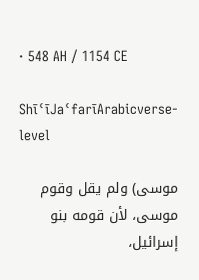· 548 AH / 1154 CE

ShīʿīJaʿfarīArabicverse-level

موسى) ولم يقل وقوم موسى، لأن قومه بنو إسرائيل،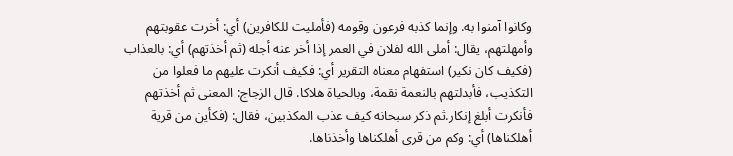وكانوا آمنوا به. وإنما كذبه فرعون وقومه (فأمليت للكافرين) أي: أخرت عقوبتهم وأمهلتهم، يقال: أملى الله لفلان في العمر إذا أخر عنه أجله (ثم أخذتهم) أي: بالعذاب (فكيف كان نكير) استفهام معناه التقرير أي: فكيف أنكرت عليهم ما فعلوا من التكذيب، فأبدلتهم بالنعمة نقمة، وبالحياة هلاكا. قال الزجاج: المعنى ثم أخذتهم فأنكرت أبلغ إنكار.ثم ذكر سبحانه كيف عذب المكذبين، فقال: (فكأين من قرية أهلكناها) أي: وكم من قرى أهلكناها وأخذناها.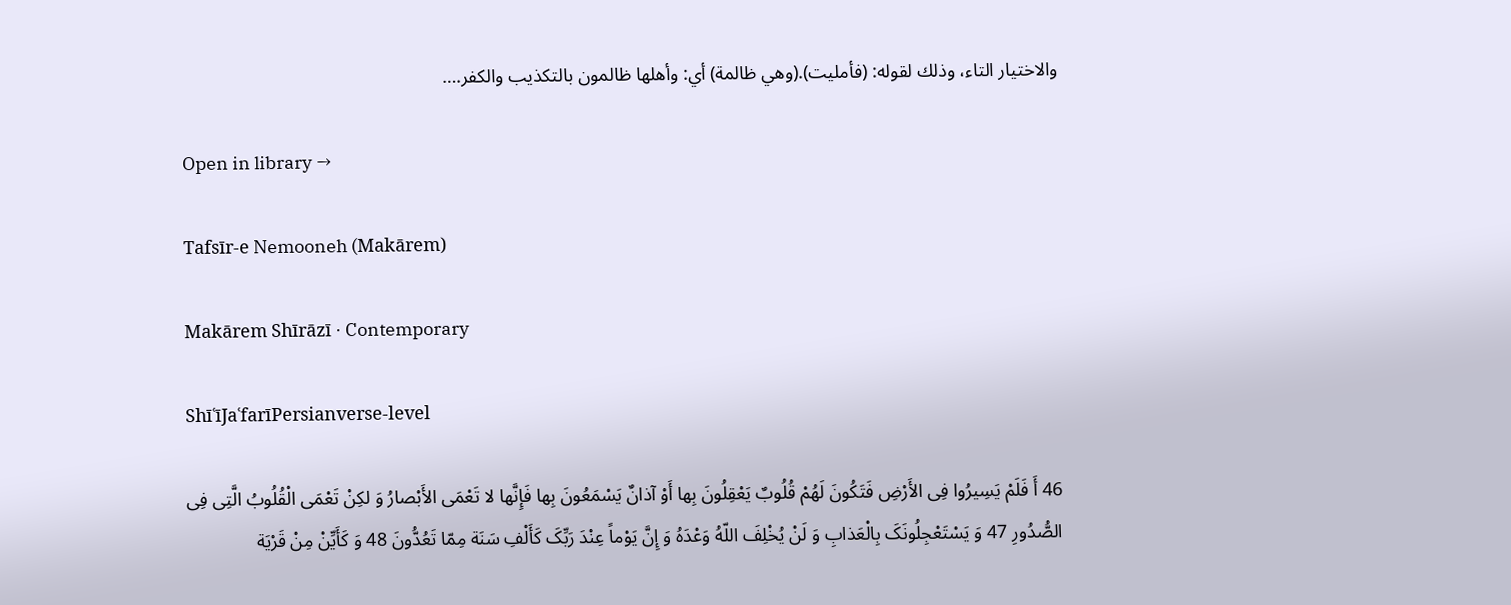والاختيار التاء، وذلك لقوله: (فأمليت).(وهي ظالمة) أي: وأهلها ظالمون بالتكذيب والكفر.…

Open in library →

Tafsīr-e Nemooneh (Makārem)

Makārem Shīrāzī · Contemporary

ShīʿīJaʿfarīPersianverse-level

46 أَ فَلَمْ یَسِیرُوا فِی الأَرْضِ فَتَکُونَ لَهُمْ قُلُوبٌ یَعْقِلُونَ بِها أَوْ آذانٌ یَسْمَعُونَ بِها فَإِنَّها لا تَعْمَى الأَبْصارُ وَ لکِنْ تَعْمَى الْقُلُوبُ الَّتِی فِی الصُّدُورِ 47 وَ یَسْتَعْجِلُونَکَ بِالْعَذابِ وَ لَنْ یُخْلِفَ اللّهُ وَعْدَهُ وَ إِنَّ یَوْماً عِنْدَ رَبِّکَ کَأَلْفِ سَنَة مِمّا تَعُدُّونَ 48 وَ کَأَیِّنْ مِنْ قَرْیَة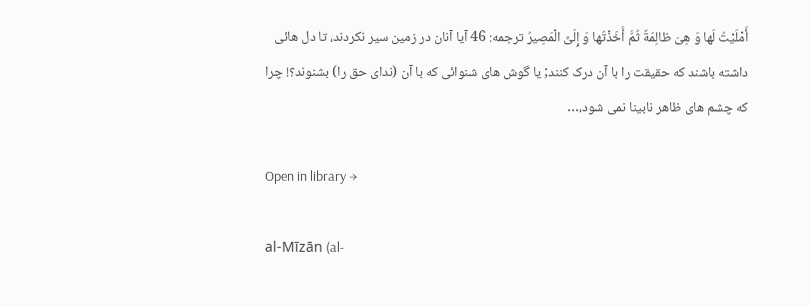أَمْلَیْتُ لَها وَ هِیَ ظالِمَةٌ ثُمَّ أَخَذْتُها وَ إِلَیَّ الْمَصِیرُ ترجمه: 46 آیا آنان در زمین سیر نکردند، تا دل هائى داشته باشند که حقیقت را با آن درک کنند; یا گوش هاى شنوائى که با آن (نداى حق را) بشنوند؟! چرا که چشم هاى ظاهر نابینا نمى شود،…

Open in library →

al-Mīzān (al-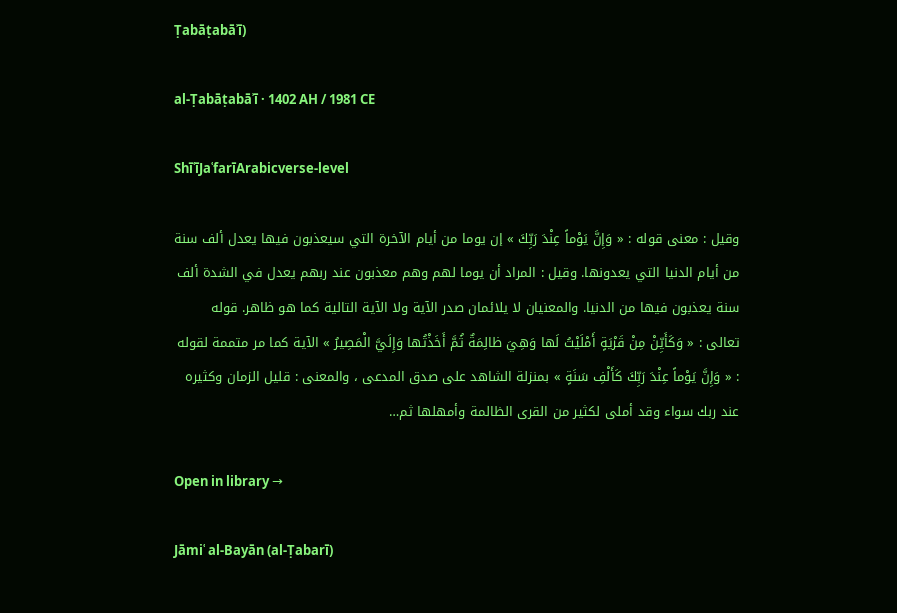Ṭabāṭabāʾī)

al-Ṭabāṭabāʾī · 1402 AH / 1981 CE

ShīʿīJaʿfarīArabicverse-level

وقيل : معنى قوله : « وَإِنَّ يَوْماً عِنْدَ رَبِّكَ » إن يوما من أيام الآخرة التي سيعذبون فيها يعدل ألف سنة من أيام الدنيا التي يعدونها. وقيل : المراد أن يوما لهم وهم معذبون عند ربهم يعدل في الشدة ألف سنة يعذبون فيها من الدنيا. والمعنيان لا يلائمان صدر الآية ولا الآية التالية كما هو ظاهر. قوله تعالى : « وَكَأَيِّنْ مِنْ قَرْيَةٍ أَمْلَيْتُ لَها وَهِيَ ظالِمَةٌ ثُمَّ أَخَذْتُها وَإِلَيَّ الْمَصِيرُ » الآية كما مر متممة لقوله : « وَإِنَّ يَوْماً عِنْدَ رَبِّكَ كَأَلْفِ سَنَةٍ » بمنزلة الشاهد على صدق المدعى ، والمعنى : قليل الزمان وكثيره عند ربك سواء وقد أملى لكثير من القرى الظالمة وأمهلها ثم…

Open in library →

Jāmiʿ al-Bayān (al-Ṭabarī)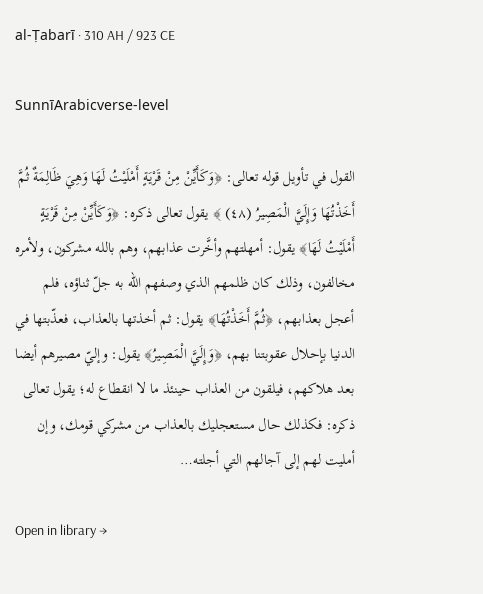al-Ṭabarī · 310 AH / 923 CE

SunnīArabicverse-level

القول في تأويل قوله تعالى: ﴿وَكَأَيِّنْ مِنْ قَرْيَةٍ أَمْلَيْتُ لَهَا وَهِيَ ظَالِمَةٌ ثُمَّ أَخَذْتُهَا وَإِلَيَّ الْمَصِيرُ (٤٨) ﴾ يقول تعالى ذكره: ﴿وَكَأَيِّنْ مِنْ قَرْيَةٍ أَمْلَيْتُ لَهَا﴾ يقول: أمهلتهم وأخَّرت عذابهم، وهم بالله مشركون، ولأمره مخالفون، وذلك كان ظلمهم الذي وصفهم الله به جلّ ثناؤه، فلم أعجل بعذابهم، ﴿ثُمَّ أَخَذْتُهَا﴾ يقول: ثم أخذتها بالعذاب، فعذّبتها في الدنيا بإحلال عقوبتنا بهم، ﴿وَإِلَيَّ الْمَصِيرُ﴾ يقول: وإليّ مصيرهم أيضا بعد هلاكهم، فيلقون من العذاب حينئذ ما لا انقطاع له؛ يقول تعالى ذكره: فكذلك حال مستعجليك بالعذاب من مشركي قومك، وإن أمليت لهم إلى آجالهم التي أجلته…

Open in library →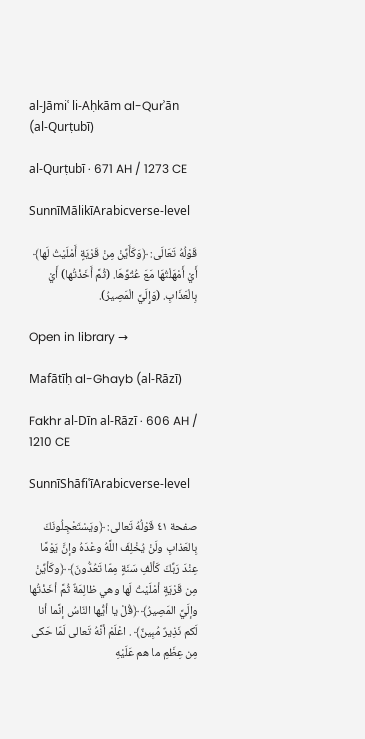al-Jāmiʿ li-Aḥkām al-Qurʾān (al-Qurṭubī)

al-Qurṭubī · 671 AH / 1273 CE

SunnīMālikīArabicverse-level

قَوْلُهُ تَعَالَى: ﴿وَكَأَيِّنْ مِنْ قَرْيَةٍ أَمْلَيْتُ لَها﴾ أَيْ أَمْهَلْتُهَا مَعَ عُتُوِّهَا. (ثُمَّ أَخَذْتُها) أَيْ بِالْعَذَابِ. (وَإِلَيَّ الْمَصِيرُ).

Open in library →

Mafātīḥ al-Ghayb (al-Rāzī)

Fakhr al-Dīn al-Rāzī · 606 AH / 1210 CE

SunnīShāfiʿīArabicverse-level

صفحة ٤١ قَوْلُهُ تَعالى: ﴿ويَسْتَعْجِلُونَكَ بِالعَذابِ ولَنْ يُخْلِفَ اللَّهُ وعْدَهُ وإنَّ يَوْمًا عِنْدَ رَبِّكَ كَألْفِ سَنَةٍ مِمّا تَعُدُّونَ﴾ ﴿وكَأيِّنْ مِن قَرْيَةٍ أمْلَيْتُ لَها وهي ظالِمَةٌ ثُمَّ أخَذْتُها وإلَيَّ المَصِيرُ﴾ ﴿قُلْ يا أيُّها النّاسُ إنَّما أنا لَكم نَذِيرٌ مُبِينٌ﴾ . اعْلَمْ أنَّهُ تَعالى لَمّا حَكى مِن عِظَمِ ما هم عَلَيْهِ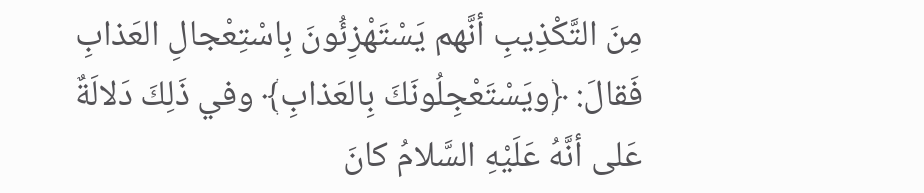مِنَ التَّكْذِيبِ أنَّهم يَسْتَهْزِئُونَ بِاسْتِعْجالِ العَذابِ فَقالَ: ﴿ويَسْتَعْجِلُونَكَ بِالعَذابِ﴾ وفي ذَلِكَ دَلالَةٌ عَلى أنَّهُ عَلَيْهِ السَّلامُ كانَ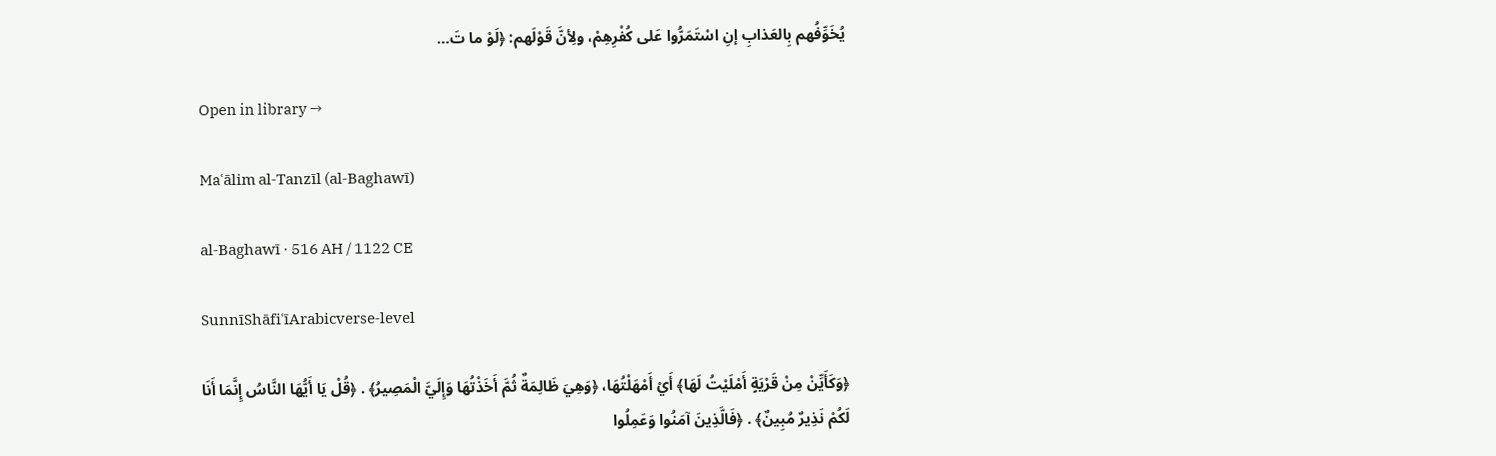يُخَوِّفُهم بِالعَذابِ إنِ اسْتَمَرُّوا عَلى كُفْرِهِمْ، ولِأنَّ قَوْلَهم: ﴿لَوْ ما تَ…

Open in library →

Maʿālim al-Tanzīl (al-Baghawī)

al-Baghawī · 516 AH / 1122 CE

SunnīShāfiʿīArabicverse-level

﴿وَكَأَيِّنْ مِنْ قَرْيَةٍ أَمْلَيْتُ لَهَا﴾ أَيْ أَمْهَلْتُهَا، ﴿وَهِيَ ظَالِمَةٌ ثُمَّ أَخَذْتُهَا وَإِلَيَّ الْمَصِيرُ﴾ . ﴿قُلْ يَا أَيُّهَا النَّاسُ إِنَّمَا أَنَا لَكُمْ نَذِيرٌ مُبِينٌ﴾ . ﴿فَالَّذِينَ آمَنُوا وَعَمِلُوا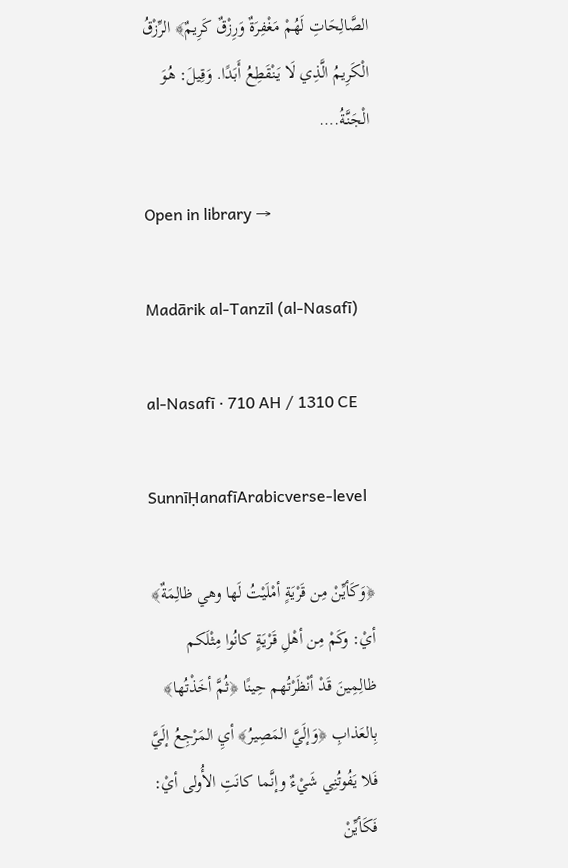الصَّالِحَاتِ لَهُمْ مَغْفِرَةٌ وَرِزْقٌ كَرِيمٌ﴾ الرِّزْقُ الْكَرِيمُ الَّذِي لَا يَنْقَطِعُ أَبَدًا. وَقِيلَ: هُوَ الْجَنَّةُ.…

Open in library →

Madārik al-Tanzīl (al-Nasafī)

al-Nasafī · 710 AH / 1310 CE

SunnīḤanafīArabicverse-level

﴿وَكَأيِّنْ مِن قَرْيَةٍ أمْلَيْتُ لَها وهي ظالِمَةٌ﴾ أيْ: وكَمْ مِن أهْلِ قَرْيَةٍ كانُوا مِثْلَكم ظالِمِينَ قَدْ أنْظَرْتُهم حِينًا ﴿ثُمَّ أخَذْتُها﴾ بِالعَذابِ ﴿وَإلَيَّ المَصِيرُ﴾ أيِ المَرْجِعُ إلَيَّ فَلا يَفُوتُنِي شَيْءٌ وإنَّما كانَتِ الأُولى أيْ: فَكَأيِّنْ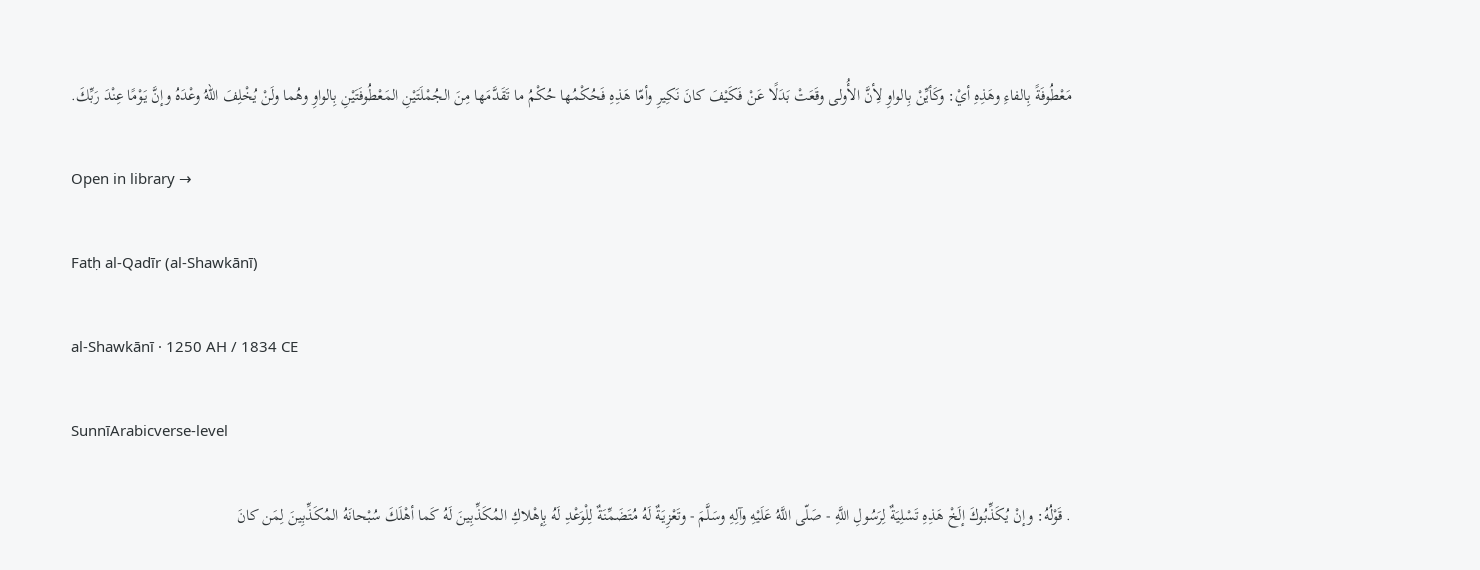مَعْطُوفَةً بِالفاءِ وهَذِهِ أيْ: وكَأيِّنْ بِالواوِ لِأنَّ الأُولى وقَعَتْ بَدَلًا عَنْ فَكَيْفَ كانَ نَكِيرِ وأمّا هَذِهِ فَحُكْمُها حُكْمُ ما تَقَدَّمَها مِنَ الجُمْلَتَيْنِ المَعْطُوفَتَيْنِ بِالواوِ وهُما ولَنْ يُخْلِفَ اللهُ وعْدَهُ وإنَّ يَوْمًا عِنْدَ رَبِّكَ.

Open in library →

Fatḥ al-Qadīr (al-Shawkānī)

al-Shawkānī · 1250 AH / 1834 CE

SunnīArabicverse-level

. قَوْلُهُ: وإنْ يُكَذِّبُوكَ إلَخْ هَذِهِ تَسْلِيَةٌ لِرَسُولِ اللَّهِ - صَلّى اللَّهُ عَلَيْهِ وآلِهِ وسَلَّمَ - وتَعْزِيَةٌ لَهُ مُتَضَمِّنَةٌ لِلْوَعْدِ لَهُ بِإهْلاكِ المُكَذِّبِينَ لَهُ كَما أهْلَكَ سُبْحانَهُ المُكَذِّبِينَ لِمَن كانَ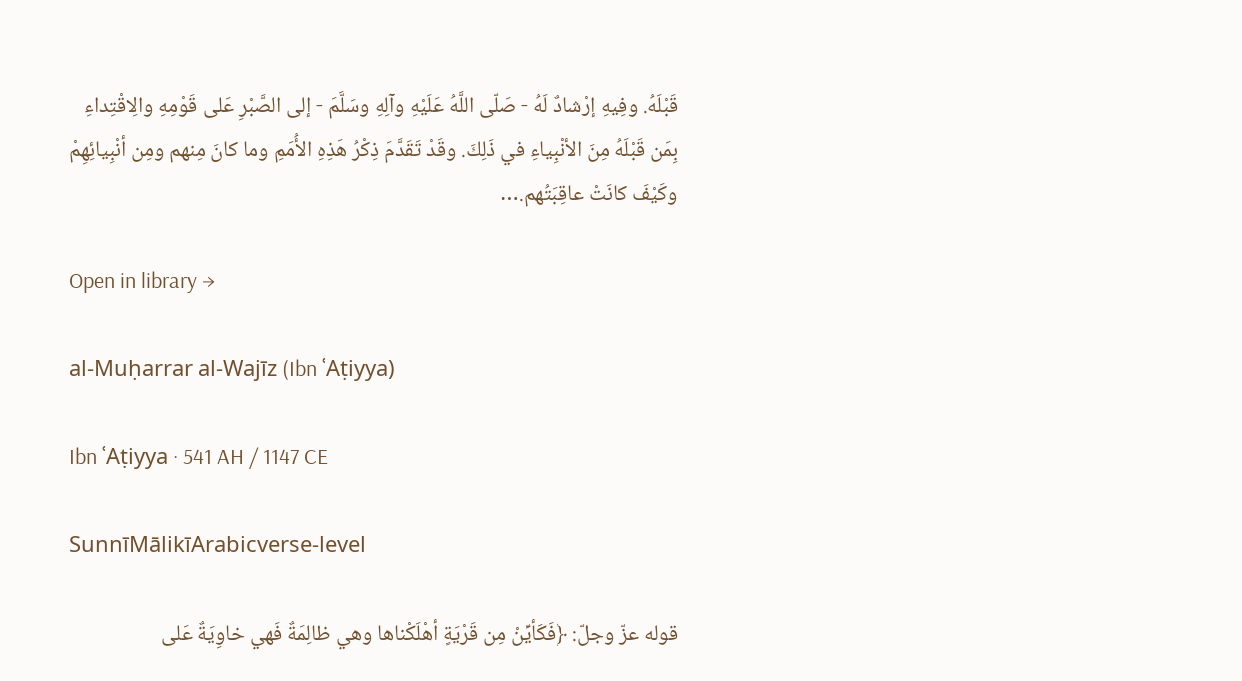قَبْلَهُ. وفِيهِ إرْشادٌ لَهُ - صَلّى اللَّهُ عَلَيْهِ وآلِهِ وسَلَّمَ - إلى الصَّبْرِ عَلى قَوْمِهِ والِاقْتِداءِ بِمَن قَبْلَهُ مِنَ الأنْبِياءِ في ذَلِكَ. وقَدْ تَقَدَّمَ ذِكْرُ هَذِهِ الأُمَمِ وما كانَ مِنهم ومِن أنْبِيائِهِمْ وكَيْفَ كانَتْ عاقِبَتُهم.…

Open in library →

al-Muḥarrar al-Wajīz (Ibn ʿAṭiyya)

Ibn ʿAṭiyya · 541 AH / 1147 CE

SunnīMālikīArabicverse-level

قوله عزّ وجلّ: ﴿فَكَأيِّنْ مِن قَرْيَةٍ أهْلَكْناها وهي ظالِمَةٌ فَهي خاوِيَةٌ عَلى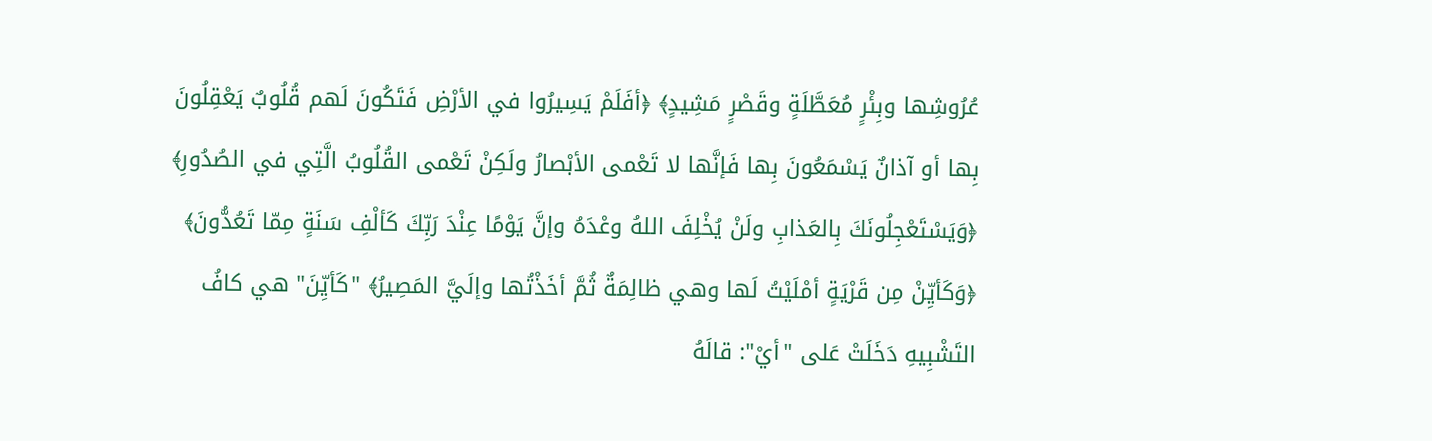عُرُوشِها وبِئْرٍ مُعَطَّلَةٍ وقَصْرٍ مَشِيدٍ﴾ ﴿أفَلَمْ يَسِيرُوا في الأرْضِ فَتَكُونَ لَهم قُلُوبٌ يَعْقِلُونَ بِها أو آذانٌ يَسْمَعُونَ بِها فَإنَّها لا تَعْمى الأبْصارُ ولَكِنْ تَعْمى القُلُوبُ الَّتِي في الصُدُورِ﴾ ﴿وَيَسْتَعْجِلُونَكَ بِالعَذابِ ولَنْ يُخْلِفَ اللهُ وعْدَهُ وإنَّ يَوْمًا عِنْدَ رَبِّكَ كَألْفِ سَنَةٍ مِمّا تَعُدُّونَ﴾ ﴿وَكَأيِّنْ مِن قَرْيَةٍ أمْلَيْتُ لَها وهي ظالِمَةٌ ثُمَّ أخَذْتُها وإلَيَّ المَصِيرُ﴾ "كَأيِّنَ" هي كافُ التَشْبِيهِ دَخَلَتْ عَلى "أيْ": قالَهُ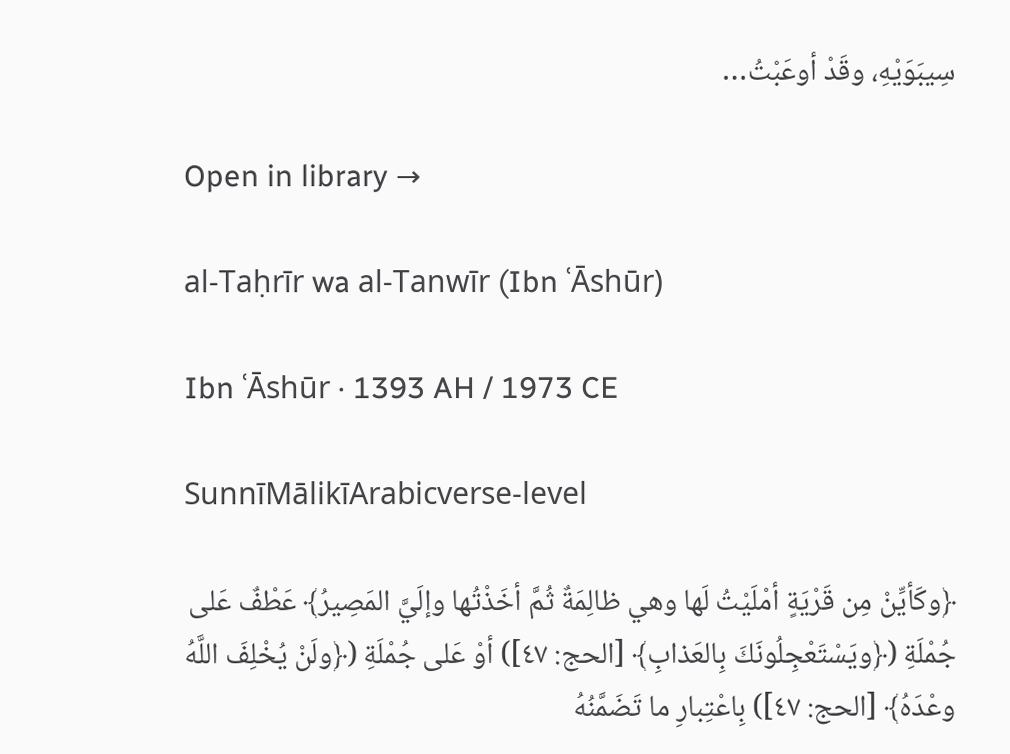سِيبَوَيْهِ، وقَدْ أوعَبْتُ…

Open in library →

al-Taḥrīr wa al-Tanwīr (Ibn ʿĀshūr)

Ibn ʿĀshūr · 1393 AH / 1973 CE

SunnīMālikīArabicverse-level

﴿وكَأيِّنْ مِن قَرْيَةٍ أمْلَيْتُ لَها وهي ظالِمَةٌ ثُمَّ أخَذْتُها وإلَيَّ المَصِيرُ﴾ عَطْفٌ عَلى جُمْلَةِ (﴿ويَسْتَعْجِلُونَكَ بِالعَذابِ﴾ [الحج: ٤٧]) أوْ عَلى جُمْلَةِ (﴿ولَنْ يُخْلِفَ اللَّهُ وعْدَهُ﴾ [الحج: ٤٧]) بِاعْتِبارِ ما تَضَمَّنُهُ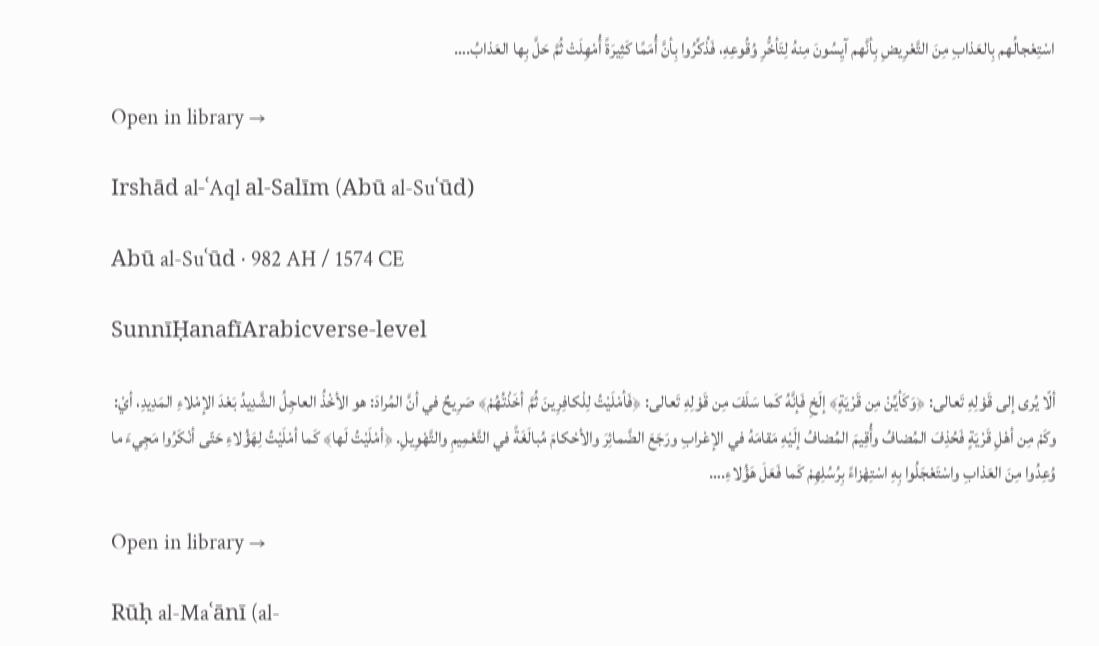اسْتِعْجالُهم بِالعَذابِ مِنَ التَّعْرِيضِ بِأنَّهم آيِسُونَ مِنهُ لِتَأخُّرِ وُقُوعِهِ، فَذُكِّرُوا بِأنَّ أُمَمًا كَثِيرَةً أُمْهِلَتْ ثُمَّ حَلَّ بِها العَذابُ.…

Open in library →

Irshād al-ʿAql al-Salīm (Abū al-Suʿūd)

Abū al-Suʿūd · 982 AH / 1574 CE

SunnīḤanafīArabicverse-level

ألّا يُرى إلى قَوْلِهِ تَعالى: ﴿وَكَأيِّنْ مِن قَرْيَةٍ﴾ إلَخِ فَإنَّهُ كَما سَلَفَ مِن قَوْلِهِ تَعالى: ﴿فَأمْلَيْتُ لِلْكافِرِينَ ثُمَّ أخَذْتُهُمْ﴾ صَرِيحٌ في أنَّ المُرادَ: هو الأخْذُ العاجِلُ الشَّدِيدُ بَعْدَ الإمْلاءِ المَدِيدِ، أيْ: وكَمْ مِن أهْلِ قَرْيَةٍ فَحُذِفَ المُضافُ وأُقِيمَ المُضافُ إلَيْهِ مَقامَهُ في الإعْرابِ ورَجَعَ الضَّمائِرَ والأحْكامَ مُبالَغَةً في التَّعْمِيمِ والتَّهْوِيلِ. ﴿أمْلَيْتُ لَها﴾ كَما أمْلَيْتُ لِهَؤُلاءِ حَتّى أنْكَرُوا مَجِيءَ ما وُعِدُوا مِنَ العَذابِ واسْتَعْجَلُوا بِهِ اسْتِهْزاءً بِرُسُلِهِمْ كَما فَعَلَ هَؤُلاءِ.…

Open in library →

Rūḥ al-Maʿānī (al-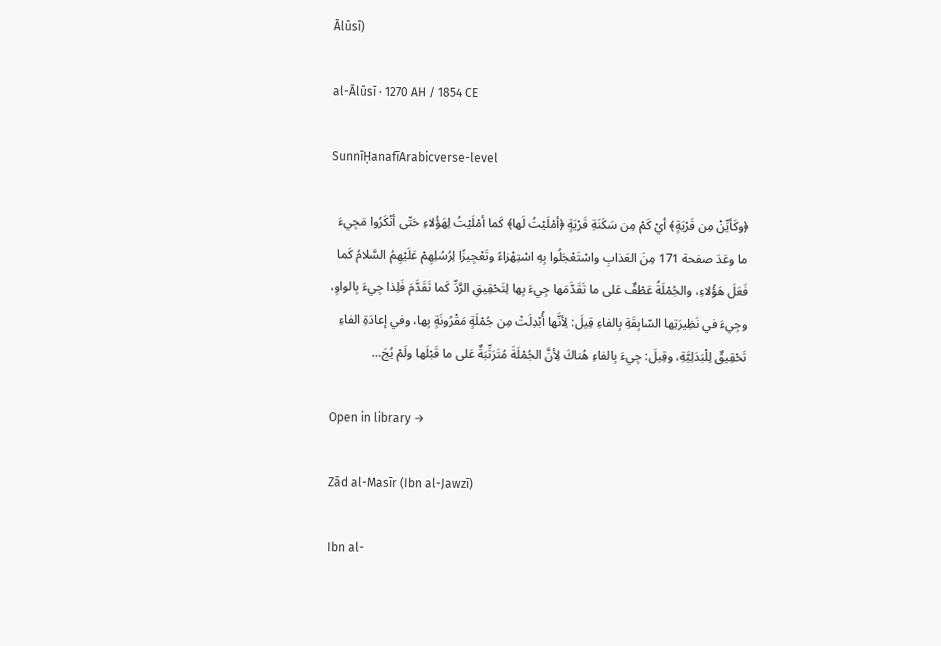Ālūsī)

al-Ālūsī · 1270 AH / 1854 CE

SunnīḤanafīArabicverse-level

﴿وكَأيِّنْ مِن قَرْيَةٍ﴾ أيْ كَمْ مِن سَكَنَةِ قَرْيَةٍ ﴿أمْلَيْتُ لَها﴾ كَما أمْلَيْتُ لِهَؤُلاءِ حَتّى أنْكَرُوا مَجِيءَ ما وعَدَ صفحة 171 مِنَ العَذابِ واسْتَعْجَلُوا بِهِ اسْتِهْزاءً وتَعْجِيزًا لِرُسُلِهِمْ عَلَيْهِمُ السَّلامُ كَما فَعَلَ هَؤُلاءِ، والجُمْلَةُ عَطْفٌ عَلى ما تَقَدَّمَها جِيءَ بِها لِتَحْقِيقِ الرَّدِّ كَما تَقَدَّمَ فَلِذا جِيءَ بِالواوِ، وجِيءَ في نَظِيرَتِها السّابِقَةِ بِالفاءِ قِيلَ: لِأنَّها أُبْدِلَتْ مِن جُمْلَةٍ مَقْرُونَةٍ بِها، وفي إعادَةِ الفاءِ تَحْقِيقٌ لِلْبَدَلِيَّةِ، وقِيلَ: جِيءَ بِالفاءِ هُناكَ لِأنَّ الجُمْلَةَ مُتَرَتِّبَةٌ عَلى ما قَبْلَها ولَمْ يُجَ…

Open in library →

Zād al-Masīr (Ibn al-Jawzī)

Ibn al-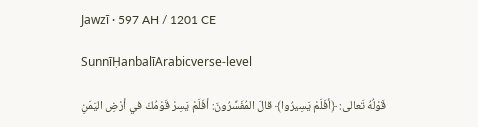Jawzī · 597 AH / 1201 CE

SunnīḤanbalīArabicverse-level

قَوْلُهُ تَعالى: ﴿أفَلَمْ يَسِيرُوا﴾ قالَ المُفَسِّرُونَ: أفَلَمْ يَسِرْ قَوْمُكَ في أرْضِ اليَمَنِ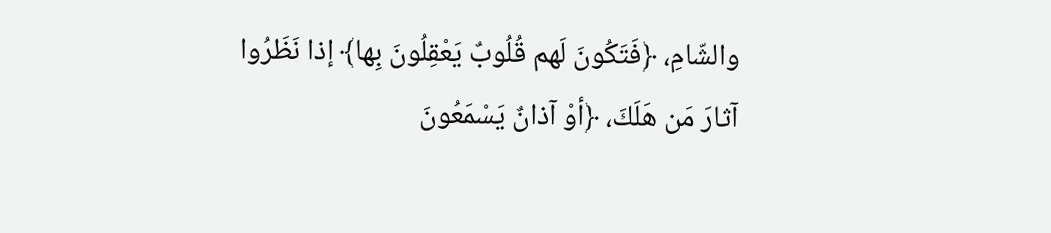والشّامِ، ﴿فَتَكُونَ لَهم قُلُوبٌ يَعْقِلُونَ بِها﴾ إذا نَظَرُوا آثارَ مَن هَلَكَ، ﴿أوْ آذانٌ يَسْمَعُونَ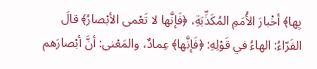بِها﴾ أخْبارَ الأُمَمِ المُكَذِّبَةِ، ﴿فَإنَّها لا تَعْمى الأبْصارُ﴾ قالَ الفَرّاءُ: الهاءُ في قَوْلِهِ: ﴿فَإنَّها﴾ عِمادٌ، والمَعْنى: أنَّ أبْصارَهم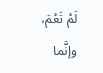لَمْ تَعْمَ، وإنَّما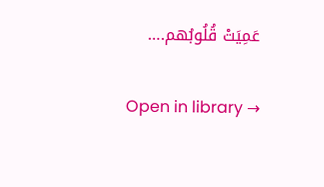عَمِيَتْ قُلُوبُهم.…

Open in library →